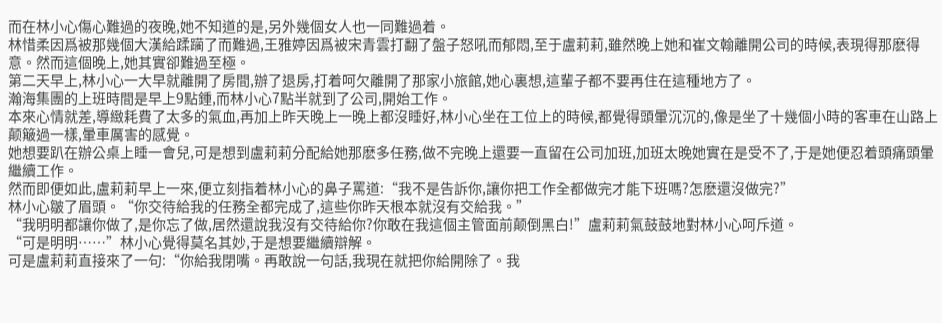而在林小心傷心難過的夜晚,她不知道的是,另外幾個女人也一同難過着。
林惜柔因爲被那幾個大漢給蹂躏了而難過,王雅婷因爲被宋青雲打翻了盤子怒吼而郁悶,至于盧莉莉,雖然晚上她和崔文翰離開公司的時候,表現得那麽得意。然而這個晚上,她其實卻難過至極。
第二天早上,林小心一大早就離開了房間,辦了退房,打着呵欠離開了那家小旅館,她心裏想,這輩子都不要再住在這種地方了。
瀚海集團的上班時間是早上9點鍾,而林小心7點半就到了公司,開始工作。
本來心情就差,導緻耗費了太多的氣血,再加上昨天晚上一晚上都沒睡好,林小心坐在工位上的時候,都覺得頭暈沉沉的,像是坐了十幾個小時的客車在山路上颠簸過一樣,暈車厲害的感覺。
她想要趴在辦公桌上睡一會兒,可是想到盧莉莉分配給她那麽多任務,做不完晚上還要一直留在公司加班,加班太晚她實在是受不了,于是她便忍着頭痛頭暈繼續工作。
然而即便如此,盧莉莉早上一來,便立刻指着林小心的鼻子罵道:“我不是告訴你,讓你把工作全都做完才能下班嗎?怎麽還沒做完?”
林小心皺了眉頭。“你交待給我的任務全都完成了,這些你昨天根本就沒有交給我。”
“我明明都讓你做了,是你忘了做,居然還說我沒有交待給你?你敢在我這個主管面前颠倒黑白!”盧莉莉氣鼓鼓地對林小心呵斥道。
“可是明明……”林小心覺得莫名其妙,于是想要繼續辯解。
可是盧莉莉直接來了一句:“你給我閉嘴。再敢說一句話,我現在就把你給開除了。我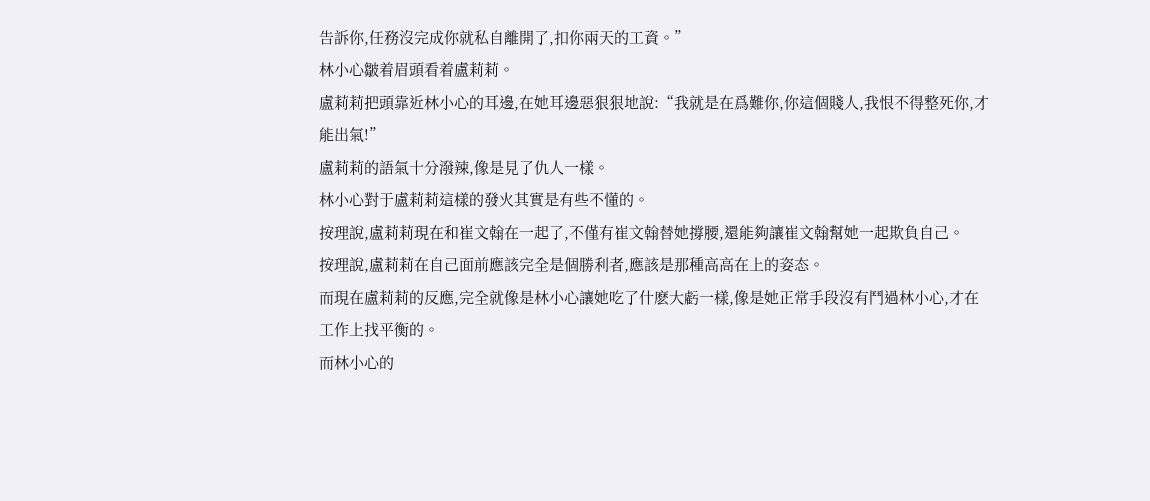告訴你,任務沒完成你就私自離開了,扣你兩天的工資。”
林小心皺着眉頭看着盧莉莉。
盧莉莉把頭靠近林小心的耳邊,在她耳邊惡狠狠地說:“我就是在爲難你,你這個賤人,我恨不得整死你,才能出氣!”
盧莉莉的語氣十分潑辣,像是見了仇人一樣。
林小心對于盧莉莉這樣的發火其實是有些不懂的。
按理說,盧莉莉現在和崔文翰在一起了,不僅有崔文翰替她撐腰,還能夠讓崔文翰幫她一起欺負自己。
按理說,盧莉莉在自己面前應該完全是個勝利者,應該是那種高高在上的姿态。
而現在盧莉莉的反應,完全就像是林小心讓她吃了什麽大虧一樣,像是她正常手段沒有鬥過林小心,才在工作上找平衡的。
而林小心的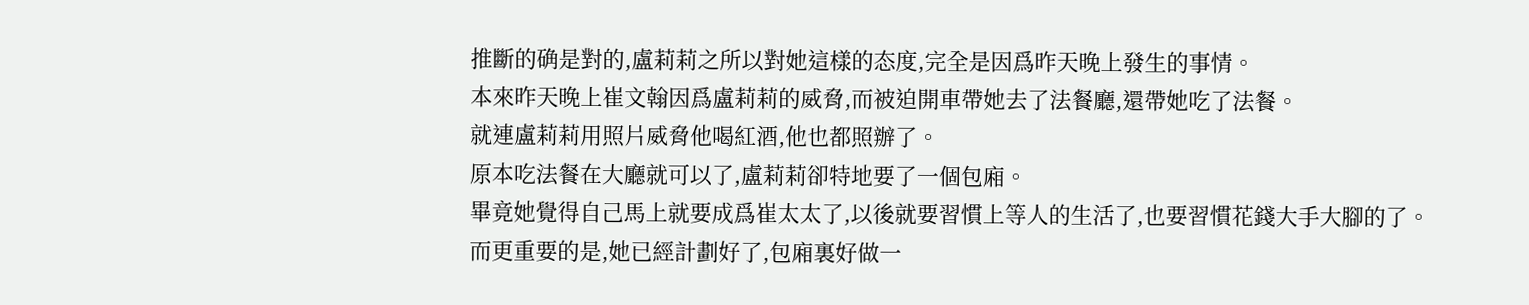推斷的确是對的,盧莉莉之所以對她這樣的态度,完全是因爲昨天晚上發生的事情。
本來昨天晚上崔文翰因爲盧莉莉的威脅,而被迫開車帶她去了法餐廳,還帶她吃了法餐。
就連盧莉莉用照片威脅他喝紅酒,他也都照辦了。
原本吃法餐在大廳就可以了,盧莉莉卻特地要了一個包廂。
畢竟她覺得自己馬上就要成爲崔太太了,以後就要習慣上等人的生活了,也要習慣花錢大手大腳的了。
而更重要的是,她已經計劃好了,包廂裏好做一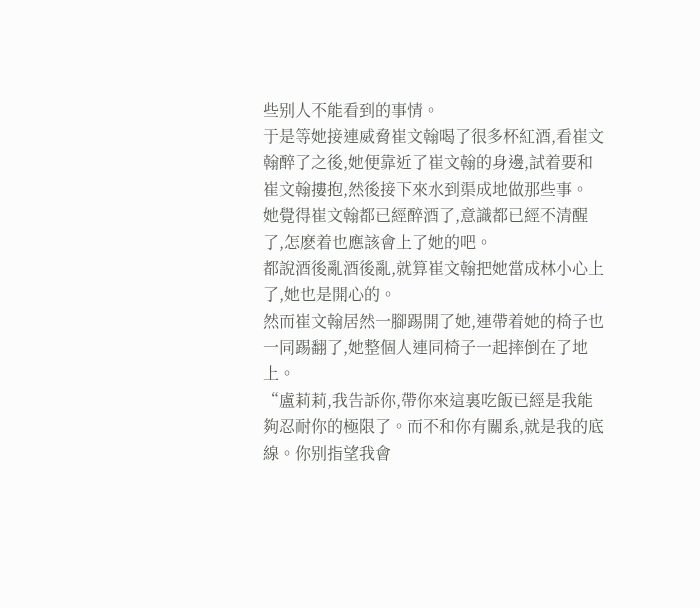些别人不能看到的事情。
于是等她接連威脅崔文翰喝了很多杯紅酒,看崔文翰醉了之後,她便靠近了崔文翰的身邊,試着要和崔文翰摟抱,然後接下來水到渠成地做那些事。
她覺得崔文翰都已經醉酒了,意識都已經不清醒了,怎麽着也應該會上了她的吧。
都說酒後亂酒後亂,就算崔文翰把她當成林小心上了,她也是開心的。
然而崔文翰居然一腳踢開了她,連帶着她的椅子也一同踢翻了,她整個人連同椅子一起摔倒在了地上。
“盧莉莉,我告訴你,帶你來這裏吃飯已經是我能夠忍耐你的極限了。而不和你有關系,就是我的底線。你别指望我會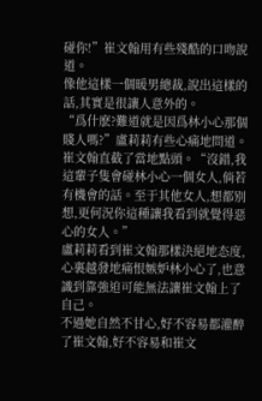碰你!”崔文翰用有些殘酷的口吻說道。
像他這樣一個暖男總裁,說出這樣的話,其實是很讓人意外的。
“爲什麽?難道就是因爲林小心那個賤人嗎?”盧莉莉有些心痛地問道。
崔文翰直截了當地點頭。“沒錯,我這輩子隻會碰林小心一個女人,倘若有機會的話。至于其他女人,想都别想,更何況你這種讓我看到就覺得惡心的女人。”
盧莉莉看到崔文翰那樣決絕地态度,心裏越發地痛恨嫉妒林小心了,也意識到靠強迫可能無法讓崔文翰上了自己。
不過她自然不甘心,好不容易都灌醉了崔文翰,好不容易和崔文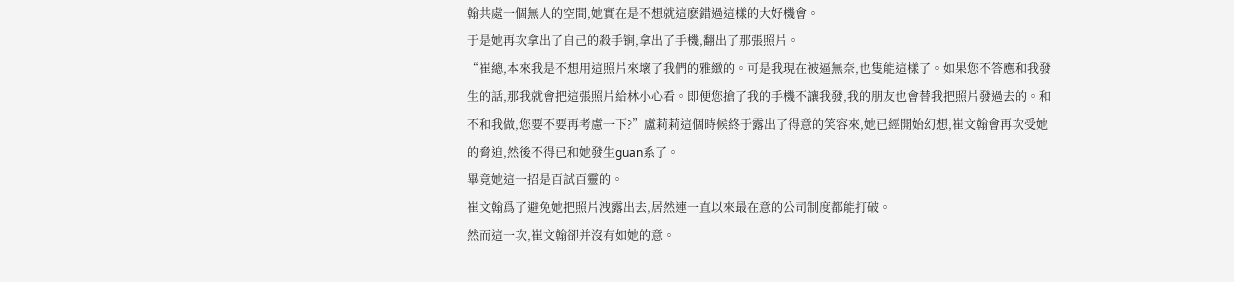翰共處一個無人的空間,她實在是不想就這麽錯過這樣的大好機會。
于是她再次拿出了自己的殺手锏,拿出了手機,翻出了那張照片。
“崔總,本來我是不想用這照片來壞了我們的雅緻的。可是我現在被逼無奈,也隻能這樣了。如果您不答應和我發生的話,那我就會把這張照片給林小心看。即便您搶了我的手機不讓我發,我的朋友也會替我把照片發過去的。和不和我做,您要不要再考慮一下?”盧莉莉這個時候終于露出了得意的笑容來,她已經開始幻想,崔文翰會再次受她的脅迫,然後不得已和她發生guan系了。
畢竟她這一招是百試百靈的。
崔文翰爲了避免她把照片洩露出去,居然連一直以來最在意的公司制度都能打破。
然而這一次,崔文翰卻并沒有如她的意。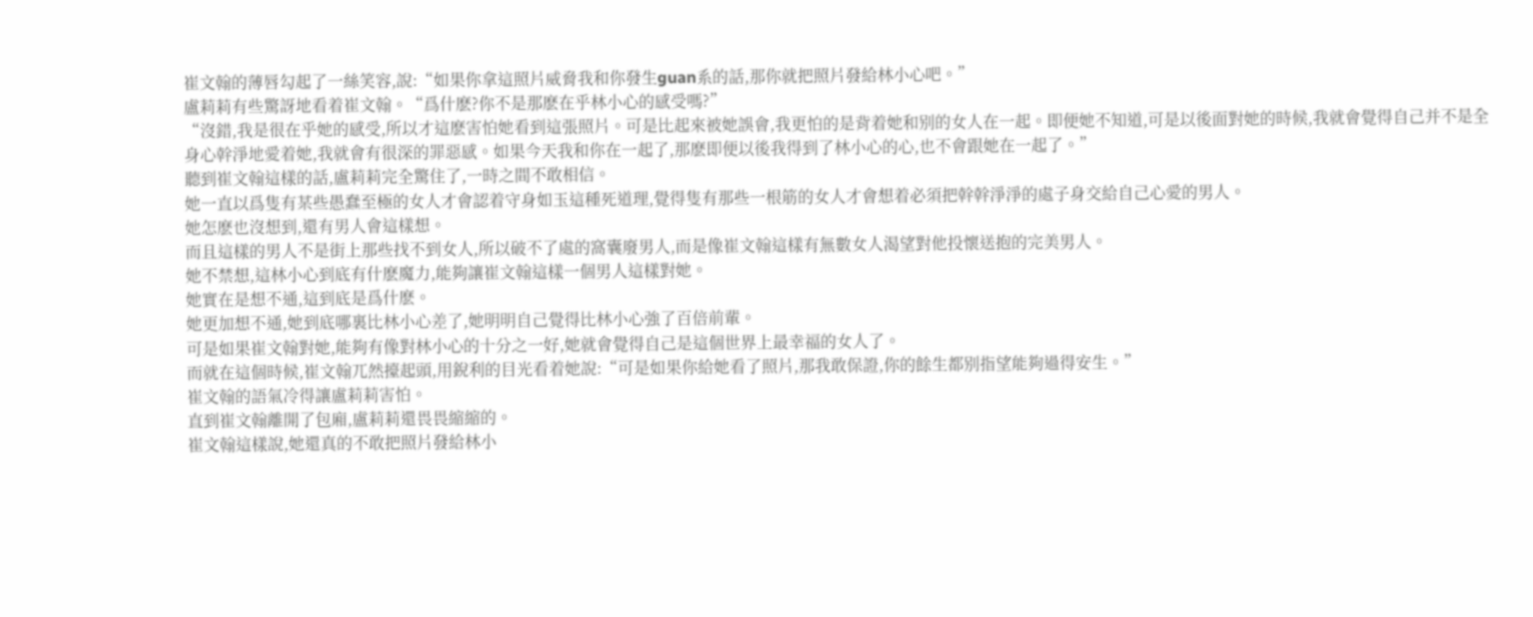崔文翰的薄唇勾起了一絲笑容,說:“如果你拿這照片威脅我和你發生guan系的話,那你就把照片發給林小心吧。”
盧莉莉有些驚訝地看着崔文翰。“爲什麽?你不是那麽在乎林小心的感受嗎?”
“沒錯,我是很在乎她的感受,所以才這麽害怕她看到這張照片。可是比起來被她誤會,我更怕的是背着她和别的女人在一起。即便她不知道,可是以後面對她的時候,我就會覺得自己并不是全身心幹淨地愛着她,我就會有很深的罪惡感。如果今天我和你在一起了,那麽即便以後我得到了林小心的心,也不會跟她在一起了。”
聽到崔文翰這樣的話,盧莉莉完全驚住了,一時之間不敢相信。
她一直以爲隻有某些愚蠢至極的女人才會認着守身如玉這種死道理,覺得隻有那些一根筋的女人才會想着必須把幹幹淨淨的處子身交給自己心愛的男人。
她怎麽也沒想到,還有男人會這樣想。
而且這樣的男人不是街上那些找不到女人,所以破不了處的窩囊廢男人,而是像崔文翰這樣有無數女人渴望對他投懷送抱的完美男人。
她不禁想,這林小心到底有什麽魔力,能夠讓崔文翰這樣一個男人這樣對她。
她實在是想不通,這到底是爲什麽。
她更加想不通,她到底哪裏比林小心差了,她明明自己覺得比林小心強了百倍前輩。
可是如果崔文翰對她,能夠有像對林小心的十分之一好,她就會覺得自己是這個世界上最幸福的女人了。
而就在這個時候,崔文翰兀然擡起頭,用銳利的目光看着她說:“可是如果你給她看了照片,那我敢保證,你的餘生都别指望能夠過得安生。”
崔文翰的語氣冷得讓盧莉莉害怕。
直到崔文翰離開了包廂,盧莉莉還畏畏縮縮的。
崔文翰這樣說,她還真的不敢把照片發給林小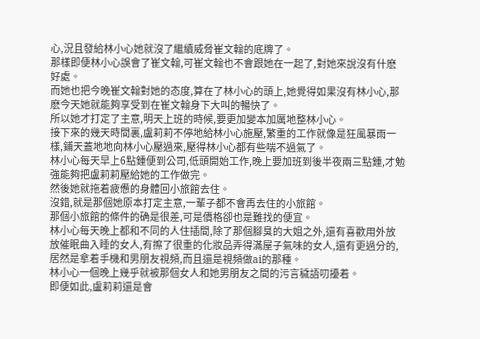心,況且發給林小心她就沒了繼續威脅崔文翰的底牌了。
那樣即便林小心誤會了崔文翰,可崔文翰也不會跟她在一起了,對她來說沒有什麽好處。
而她也把今晚崔文翰對她的态度,算在了林小心的頭上,她覺得如果沒有林小心,那麽今天她就能夠享受到在崔文翰身下大叫的暢快了。
所以她才打定了主意,明天上班的時候,要更加變本加厲地整林小心。
接下來的幾天時間裏,盧莉莉不停地給林小心施壓,繁重的工作就像是狂風暴雨一樣,鋪天蓋地地向林小心壓過來,壓得林小心都有些喘不過氣了。
林小心每天早上6點鍾便到公司,低頭開始工作,晚上要加班到後半夜兩三點鍾,才勉強能夠把盧莉莉壓給她的工作做完。
然後她就拖着疲憊的身體回小旅館去住。
沒錯,就是那個她原本打定主意,一輩子都不會再去住的小旅館。
那個小旅館的條件的确是很差,可是價格卻也是難找的便宜。
林小心每天晚上都和不同的人住插間,除了那個腳臭的大姐之外,還有喜歡用外放放催眠曲入睡的女人,有擦了很重的化妝品弄得滿屋子氣味的女人,還有更過分的,居然是拿着手機和男朋友視頻,而且還是視頻做ai的那種。
林小心一個晚上幾乎就被那個女人和她男朋友之間的污言穢語叨擾着。
即便如此,盧莉莉還是會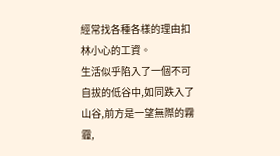經常找各種各樣的理由扣林小心的工資。
生活似乎陷入了一個不可自拔的低谷中,如同跌入了山谷,前方是一望無際的霧霾,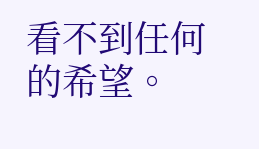看不到任何的希望。